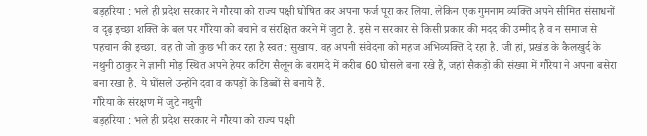बड़हरिया : भले ही प्रदेश सरकार ने गौरया को राज्य पक्षी घोषित कर अपना फर्ज पूरा कर लिया. लेकिन एक गुमनाम व्यक्ति अपने सीमित संसाधनों व दृढ़ इच्छा शक्ति के बल पर गौरेया को बचाने व संरक्षित करने में जुटा है. इसे न सरकार से किसी प्रकार की मदद की उम्मीद है व न समाज से पहचान की इच्छा. वह तो जो कुछ भी कर रहा है स्वत: सुखाय. वह अपनी संवेदना को महज अभिव्यक्ति दे रहा है. जी हां, प्रखंड के कैलखुर्द के नथुनी ठाकुर ने ज्ञानी मोड़ स्थित अपने हेयर कटिंग सैलून के बरामदे में करीब 60 घोसले बना रखे हैं, जहां सैकड़ों की संख्या में गौरेया ने अपना बसेरा बना रखा है. ये घोंसले उन्होंने दवा व कपड़ों के डिब्बों से बनाये हैं.
गौरेया के संरक्षण में जुटे नथुनी
बड़हरिया : भले ही प्रदेश सरकार ने गौरया को राज्य पक्षी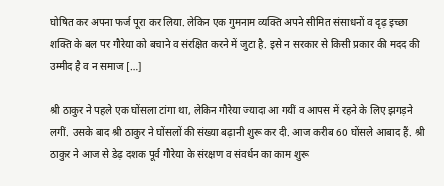घोषित कर अपना फर्ज पूरा कर लिया. लेकिन एक गुमनाम व्यक्ति अपने सीमित संसाधनों व दृढ़ इच्छा शक्ति के बल पर गौरेया को बचाने व संरक्षित करने में जुटा है. इसे न सरकार से किसी प्रकार की मदद की उम्मीद है व न समाज […]

श्री ठाकुर ने पहले एक घोंसला टांगा था, लेकिन गौरेया ज्यादा आ गयीं व आपस में रहने के लिए झगड़ने लगीं. उसके बाद श्री ठाकुर ने घोंसलों की संख्या बढ़ानी शुरू कर दी. आज करीब 60 घोंसले आबाद हैं. श्री ठाकुर ने आज से डेढ़ दशक पूर्व गौरेया के संरक्षण व संवर्धन का काम शुरू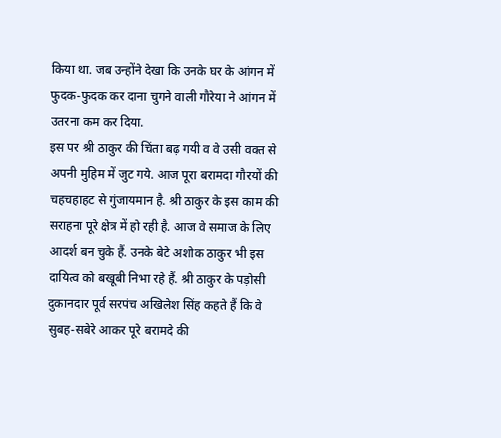किया था. जब उन्होंने देखा कि उनके घर के आंगन में फुदक-फुदक कर दाना चुगने वाली गौरेया ने आंगन में उतरना कम कर दिया.
इस पर श्री ठाकुर की चिंता बढ़ गयी व वे उसी वक्त से अपनी मुहिम में जुट गये. आज पूरा बरामदा गौरयों की चहचहाहट से गुंजायमान है. श्री ठाकुर के इस काम की सराहना पूरे क्षेत्र में हो रही है. आज वे समाज के लिए आदर्श बन चुके हैं. उनके बेटे अशोक ठाकुर भी इस दायित्व को बखूबी निभा रहे हैं. श्री ठाकुर के पड़ोसी दुकानदार पूर्व सरपंच अखिलेश सिंह कहते हैं कि वे सुबह-सबेरे आकर पूरे बरामदे की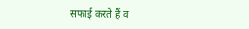सफाई करते हैं व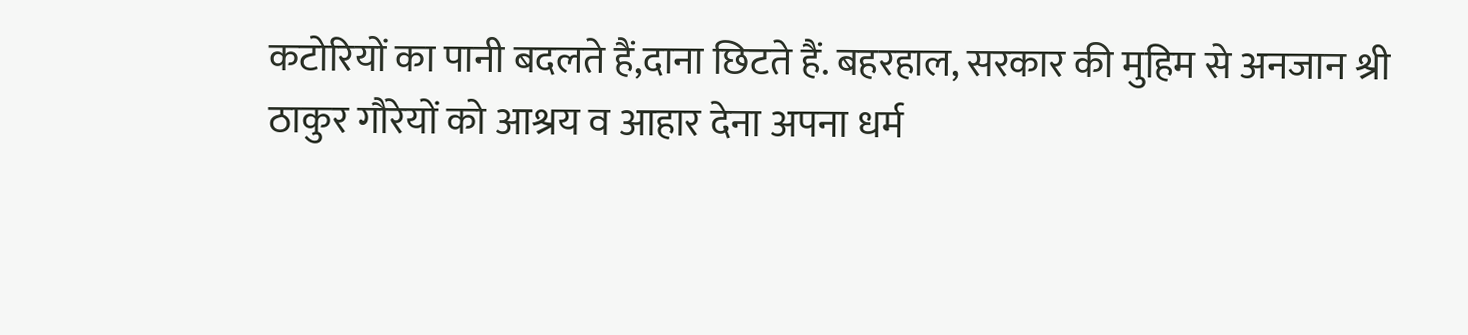कटोरियों का पानी बदलते हैं,दाना छिटते हैं. बहरहाल, सरकार की मुहिम से अनजान श्री ठाकुर गौरेयों को आश्रय व आहार देना अपना धर्म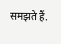समझते हैं.